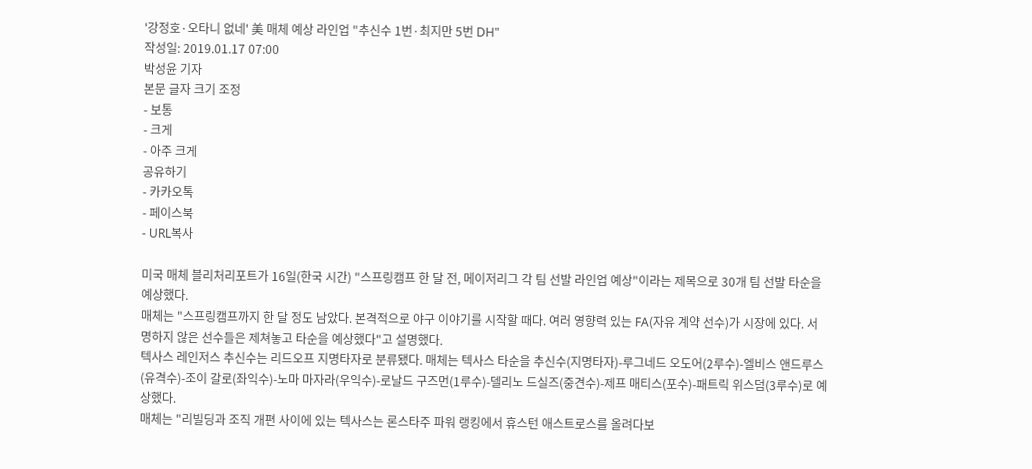'강정호·오타니 없네' 美 매체 예상 라인업 "추신수 1번·최지만 5번 DH"
작성일: 2019.01.17 07:00
박성윤 기자
본문 글자 크기 조정
- 보통
- 크게
- 아주 크게
공유하기
- 카카오톡
- 페이스북
- URL복사

미국 매체 블리처리포트가 16일(한국 시간) "스프링캠프 한 달 전, 메이저리그 각 팀 선발 라인업 예상"이라는 제목으로 30개 팀 선발 타순을 예상했다.
매체는 "스프링캠프까지 한 달 정도 남았다. 본격적으로 야구 이야기를 시작할 때다. 여러 영향력 있는 FA(자유 계약 선수)가 시장에 있다. 서명하지 않은 선수들은 제쳐놓고 타순을 예상했다"고 설명했다.
텍사스 레인저스 추신수는 리드오프 지명타자로 분류됐다. 매체는 텍사스 타순을 추신수(지명타자)-루그네드 오도어(2루수)-엘비스 앤드루스(유격수)-조이 갈로(좌익수)-노마 마자라(우익수)-로날드 구즈먼(1루수)-델리노 드실즈(중견수)-제프 매티스(포수)-패트릭 위스덤(3루수)로 예상했다.
매체는 "리빌딩과 조직 개편 사이에 있는 텍사스는 론스타주 파워 랭킹에서 휴스턴 애스트로스를 올려다보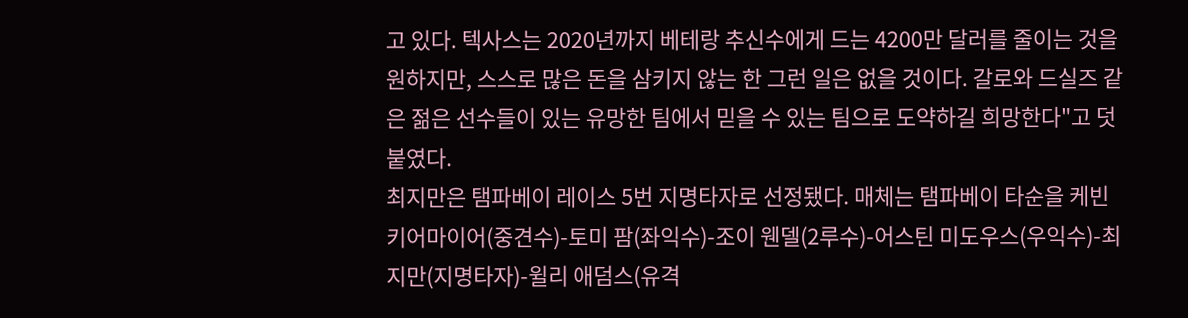고 있다. 텍사스는 2020년까지 베테랑 추신수에게 드는 4200만 달러를 줄이는 것을 원하지만, 스스로 많은 돈을 삼키지 않는 한 그런 일은 없을 것이다. 갈로와 드실즈 같은 젊은 선수들이 있는 유망한 팀에서 믿을 수 있는 팀으로 도약하길 희망한다"고 덧붙였다.
최지만은 탬파베이 레이스 5번 지명타자로 선정됐다. 매체는 탬파베이 타순을 케빈 키어마이어(중견수)-토미 팜(좌익수)-조이 웬델(2루수)-어스틴 미도우스(우익수)-최지만(지명타자)-윌리 애덤스(유격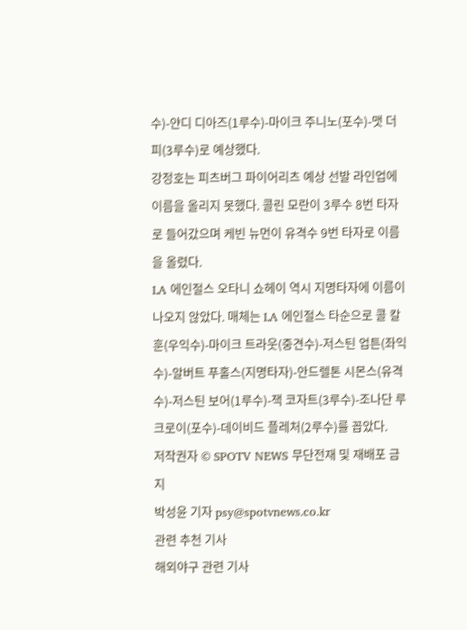수)-얀디 디아즈(1루수)-마이크 주니노(포수)-맷 더피(3루수)로 예상했다.
강정호는 피츠버그 파이어리츠 예상 선발 라인업에 이름을 올리지 못했다. 콜린 모란이 3루수 8번 타자로 들어갔으며 케빈 뉴먼이 유격수 9번 타자로 이름을 올렸다.
LA 에인절스 오타니 쇼헤이 역시 지명타자에 이름이 나오지 않았다. 매체는 LA 에인절스 타순으로 콜 칼훈(우익수)-마이크 트라웃(중견수)-저스틴 업튼(좌익수)-알버트 푸홀스(지명타자)-안드렐톤 시몬스(유격수)-저스틴 보어(1루수)-잭 코자트(3루수)-조나단 루크로이(포수)-데이비드 플레처(2루수)를 꼽았다.
저작권자 © SPOTV NEWS 무단전재 및 재배포 금지
박성윤 기자 psy@spotvnews.co.kr
관련 추천 기사
해외야구 관련 기사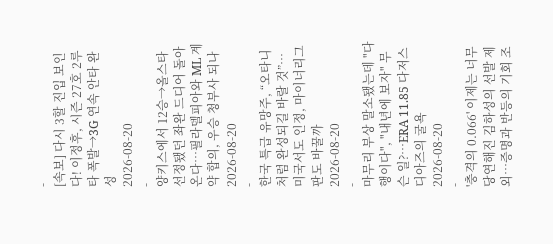-
[속보] 다시 3할 진입 보인다! 이정후, 시즌 27호 2루타 폭발→3G 연속 안타 완성
2026-08-20
-
양키스에서 12승→올스타 선정됐던 좌완 드디어 돌아온다…필라델피아와 ML 계약 합의, 우승 청부사 되나
2026-08-20
-
한국 특급 유망주, “오타니처럼 완성되길 바랄 것”… 미국서도 인정, 마이너리그 판도 바꿀까
2026-08-20
-
마무리 부상 말소됐는데 "다행이다", "내년에 보자" 무슨 일?…ERA 11.85 다저스 디아즈의 굴욕
2026-08-20
-
'충격의 0.066' 이제는 너무 당연해진 김하성의 선발 제외…증명과 반등의 기회 조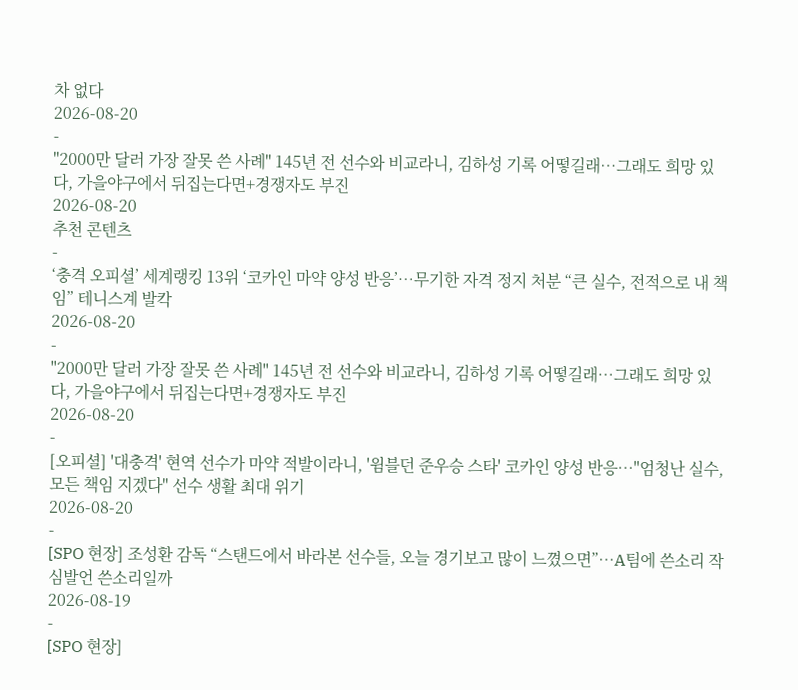차 없다
2026-08-20
-
"2000만 달러 가장 잘못 쓴 사례" 145년 전 선수와 비교라니, 김하성 기록 어떻길래…그래도 희망 있다, 가을야구에서 뒤집는다면+경쟁자도 부진
2026-08-20
추천 콘텐츠
-
‘충격 오피셜’ 세계랭킹 13위 ‘코카인 마약 양성 반응’…무기한 자격 정지 처분 “큰 실수, 전적으로 내 책임” 테니스계 발칵
2026-08-20
-
"2000만 달러 가장 잘못 쓴 사례" 145년 전 선수와 비교라니, 김하성 기록 어떻길래…그래도 희망 있다, 가을야구에서 뒤집는다면+경쟁자도 부진
2026-08-20
-
[오피셜] '대충격' 현역 선수가 마약 적발이라니, '윔블던 준우승 스타' 코카인 양성 반응…"엄청난 실수, 모든 책임 지겠다" 선수 생활 최대 위기
2026-08-20
-
[SPO 현장] 조성환 감독 “스탠드에서 바라본 선수들, 오늘 경기보고 많이 느꼈으면”…A팀에 쓴소리 작심발언 쓴소리일까
2026-08-19
-
[SPO 현장]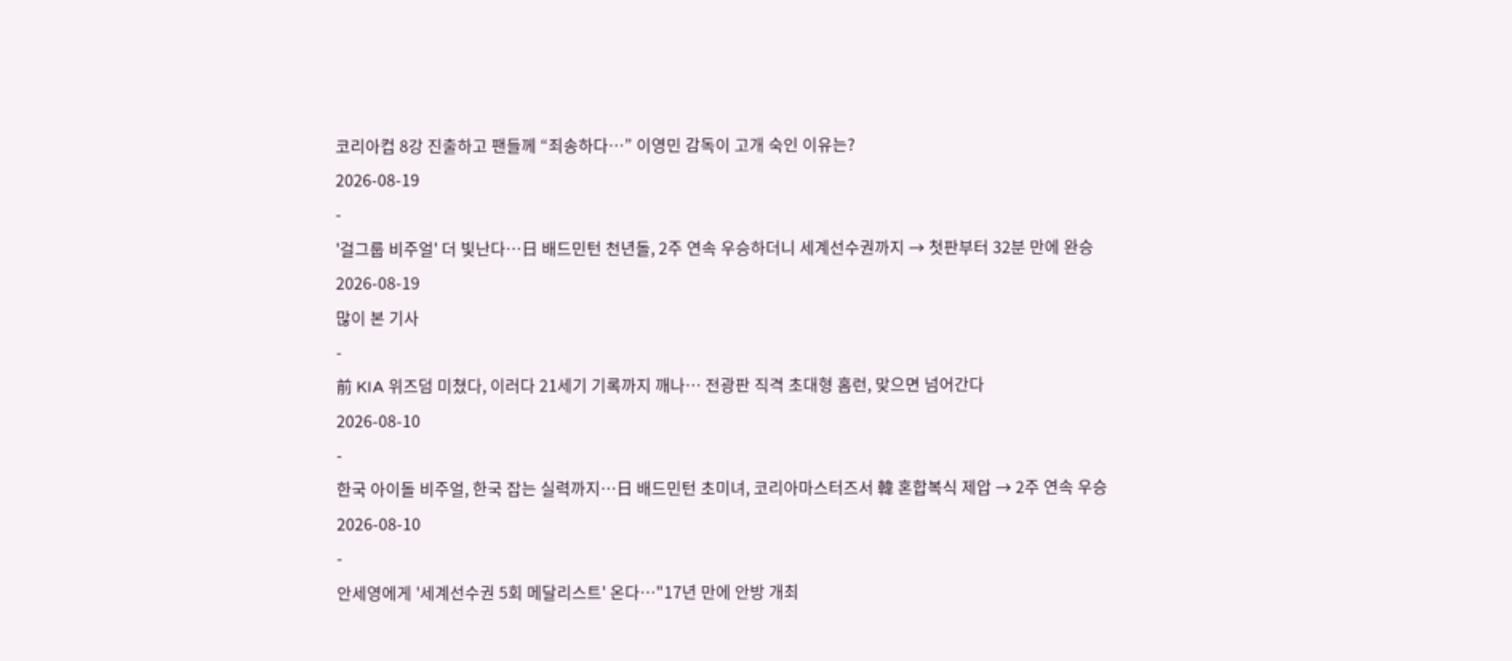코리아컵 8강 진출하고 팬들께 “죄송하다…” 이영민 감독이 고개 숙인 이유는?
2026-08-19
-
'걸그룹 비주얼' 더 빛난다…日 배드민턴 천년돌, 2주 연속 우승하더니 세계선수권까지 → 첫판부터 32분 만에 완승
2026-08-19
많이 본 기사
-
前 KIA 위즈덤 미쳤다, 이러다 21세기 기록까지 깨나… 전광판 직격 초대형 홈런, 맞으면 넘어간다
2026-08-10
-
한국 아이돌 비주얼, 한국 잡는 실력까지…日 배드민턴 초미녀, 코리아마스터즈서 韓 혼합복식 제압 → 2주 연속 우승
2026-08-10
-
안세영에게 '세계선수권 5회 메달리스트' 온다…"17년 만에 안방 개최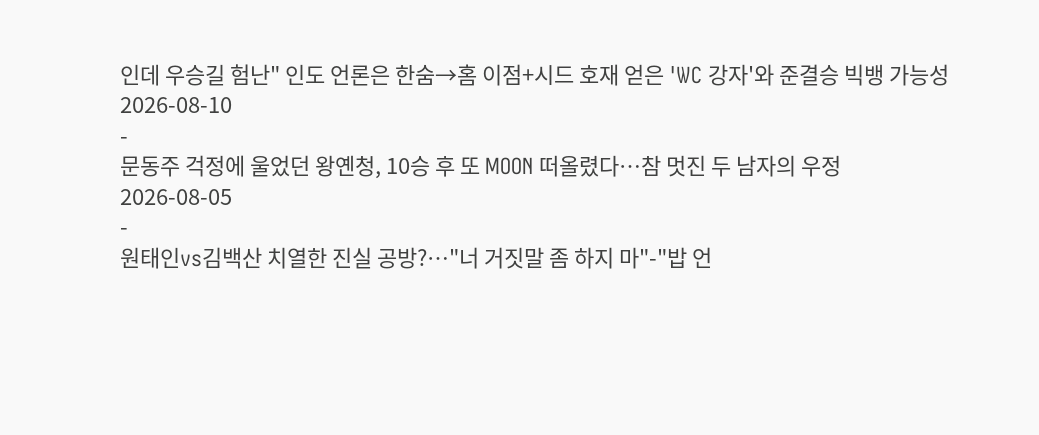인데 우승길 험난" 인도 언론은 한숨→홈 이점+시드 호재 얻은 'WC 강자'와 준결승 빅뱅 가능성
2026-08-10
-
문동주 걱정에 울었던 왕옌청, 10승 후 또 MOON 떠올렸다…참 멋진 두 남자의 우정
2026-08-05
-
원태인vs김백산 치열한 진실 공방?…"너 거짓말 좀 하지 마"-"밥 언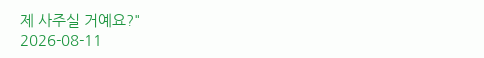제 사주실 거예요?"
2026-08-11